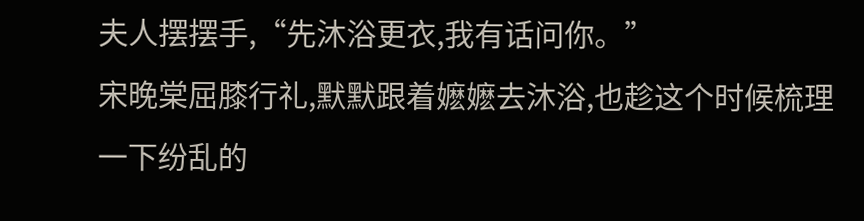夫人摆摆手,“先沐浴更衣,我有话问你。”
宋晚棠屈膝行礼,默默跟着嬷嬷去沐浴,也趁这个时候梳理一下纷乱的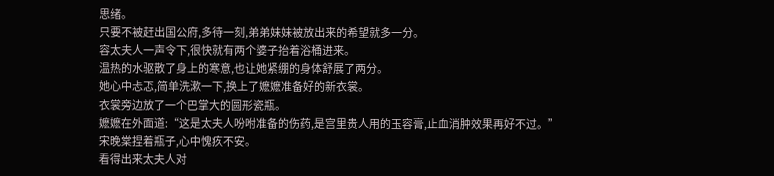思绪。
只要不被赶出国公府,多待一刻,弟弟妹妹被放出来的希望就多一分。
容太夫人一声令下,很快就有两个婆子抬着浴桶进来。
温热的水驱散了身上的寒意,也让她紧绷的身体舒展了两分。
她心中忐忑,简单洗漱一下,换上了嬷嬷准备好的新衣裳。
衣裳旁边放了一个巴掌大的圆形瓷瓶。
嬷嬷在外面道:“这是太夫人吩咐准备的伤药,是宫里贵人用的玉容膏,止血消肿效果再好不过。”
宋晚棠捏着瓶子,心中愧疚不安。
看得出来太夫人对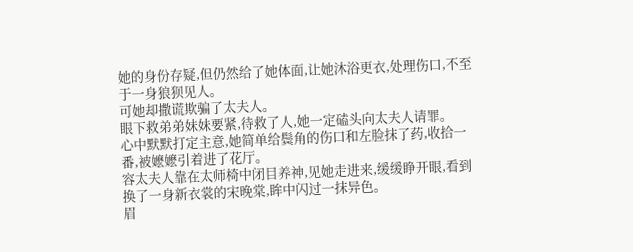她的身份存疑,但仍然给了她体面,让她沐浴更衣,处理伤口,不至于一身狼狈见人。
可她却撒谎欺骗了太夫人。
眼下救弟弟妹妹要紧,待救了人,她一定磕头向太夫人请罪。
心中默默打定主意,她简单给鬓角的伤口和左脸抹了药,收拾一番,被嬷嬷引着进了花厅。
容太夫人靠在太师椅中闭目养神,见她走进来,缓缓睁开眼,看到换了一身新衣裳的宋晚棠,眸中闪过一抹异色。
眉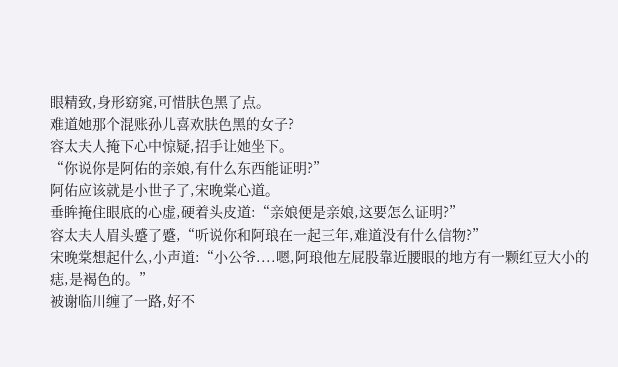眼精致,身形窈窕,可惜肤色黑了点。
难道她那个混账孙儿喜欢肤色黑的女子?
容太夫人掩下心中惊疑,招手让她坐下。
“你说你是阿佑的亲娘,有什么东西能证明?”
阿佑应该就是小世子了,宋晚棠心道。
垂眸掩住眼底的心虚,硬着头皮道:“亲娘便是亲娘,这要怎么证明?”
容太夫人眉头蹙了蹙,“听说你和阿琅在一起三年,难道没有什么信物?”
宋晚棠想起什么,小声道:“小公爷....嗯,阿琅他左屁股靠近腰眼的地方有一颗红豆大小的痣,是褐色的。”
被谢临川缠了一路,好不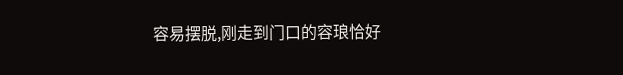容易摆脱,刚走到门口的容琅恰好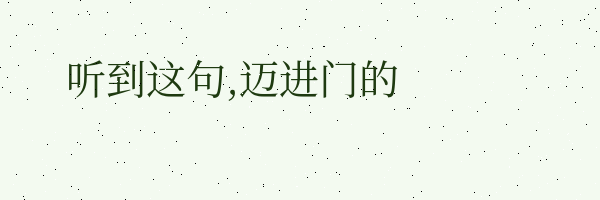听到这句,迈进门的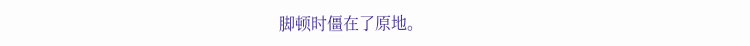脚顿时僵在了原地。